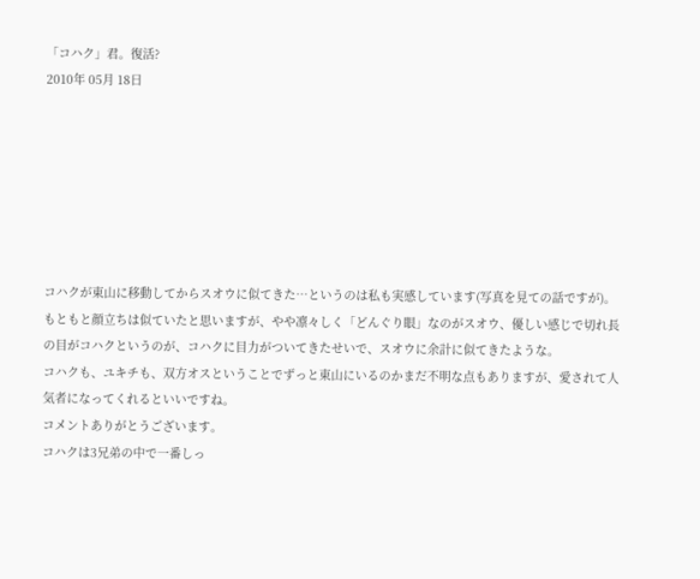「コハク」君。復活?
2010年 05月 18日







コハクが東山に移動してからスオウに似てきた…というのは私も実感しています(写真を見ての話ですが)。
もともと顔立ちは似ていたと思いますが、やや凛々しく「どんぐり眼」なのがスオウ、優しい感じで切れ長の目がコハクというのが、コハクに目力がついてきたせいで、スオウに余計に似てきたような。
コハクも、ユキチも、双方オスということでずっと東山にいるのかまだ不明な点もありますが、愛されて人気者になってくれるといいですね。
コメントありがとうございます。
コハクは3兄弟の中で一番しっ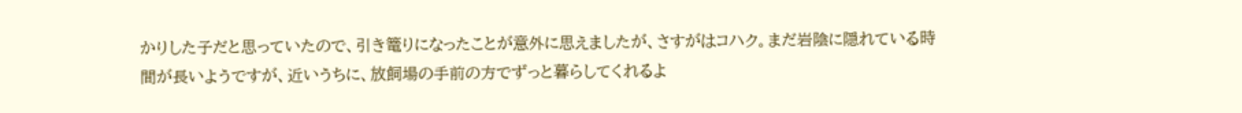かりした子だと思っていたので、引き篭りになったことが意外に思えましたが、さすがはコハク。まだ岩陰に隠れている時間が長いようですが、近いうちに、放飼場の手前の方でずっと暮らしてくれるよ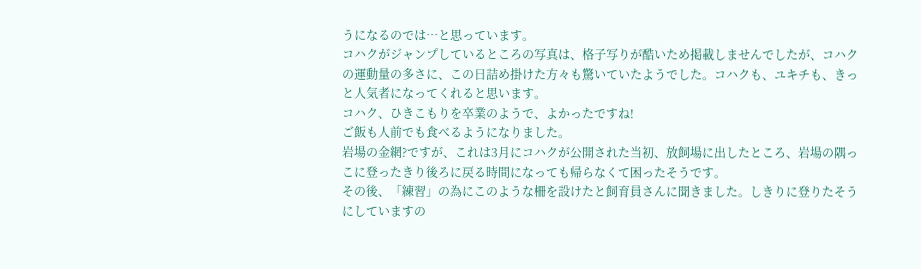うになるのでは…と思っています。
コハクがジャンプしているところの写真は、格子写りが酷いため掲載しませんでしたが、コハクの運動量の多さに、この日詰め掛けた方々も驚いていたようでした。コハクも、ユキチも、きっと人気者になってくれると思います。
コハク、ひきこもりを卒業のようで、よかったですね!
ご飯も人前でも食べるようになりました。
岩場の金網?ですが、これは3月にコハクが公開された当初、放飼場に出したところ、岩場の隅っこに登ったきり後ろに戻る時間になっても帰らなくて困ったそうです。
その後、「練習」の為にこのような柵を設けたと飼育員さんに聞きました。しきりに登りたそうにしていますの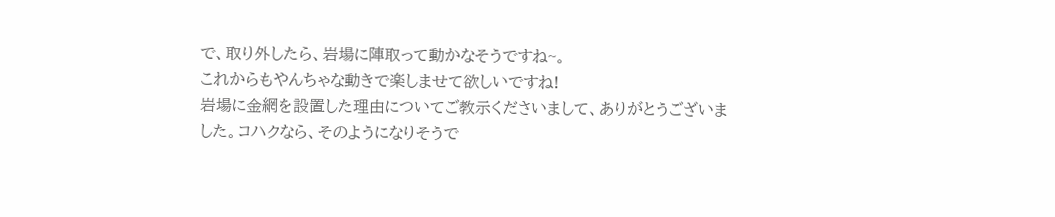で、取り外したら、岩場に陣取って動かなそうですね~。
これからもやんちゃな動きで楽しませて欲しいですね!
岩場に金網を設置した理由についてご教示くださいまして、ありがとうございました。コハクなら、そのようになりそうで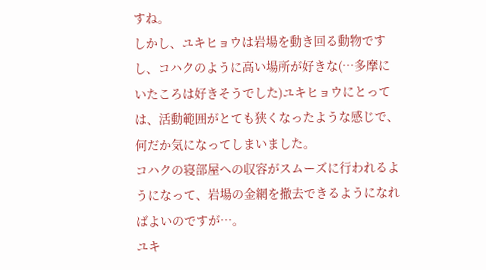すね。
しかし、ユキヒョウは岩場を動き回る動物ですし、コハクのように高い場所が好きな(…多摩にいたころは好きそうでした)ユキヒョウにとっては、活動範囲がとても狭くなったような感じで、何だか気になってしまいました。
コハクの寝部屋への収容がスムーズに行われるようになって、岩場の金網を撤去できるようになればよいのですが…。
ユキ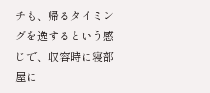チも、帰るタイミングを逸するという感じで、収容時に寝部屋に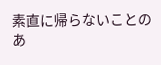素直に帰らないことのあ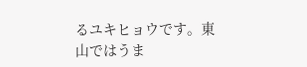るユキヒョウです。東山ではうま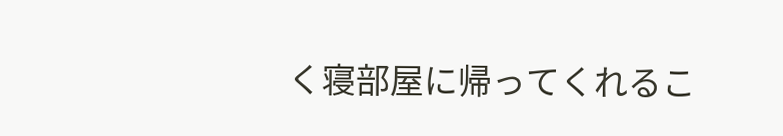く寝部屋に帰ってくれるこ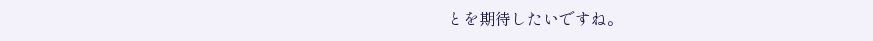とを期待したいですね。